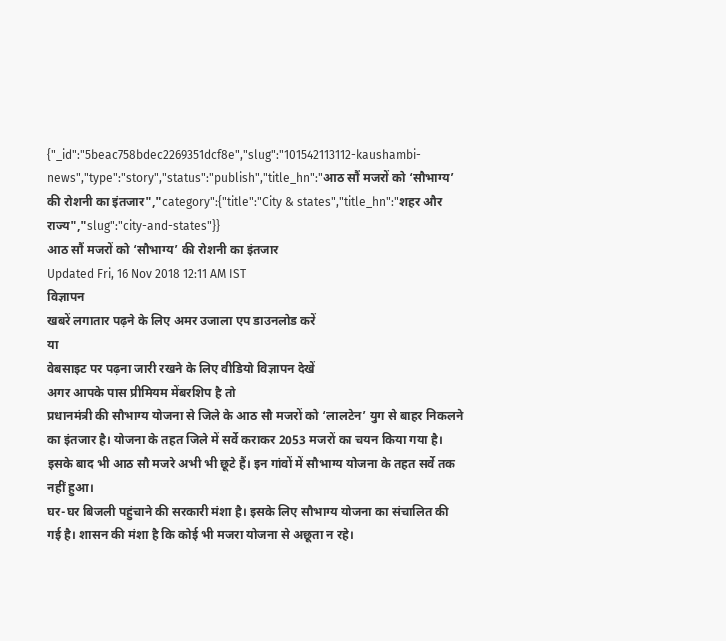{"_id":"5beac758bdec2269351dcf8e","slug":"101542113112-kaushambi-news","type":"story","status":"publish","title_hn":"आठ सौं मजरों को ‘सौभाग्य’ की रोशनी का इंतजार","category":{"title":"City & states","title_hn":"शहर और राज्य","slug":"city-and-states"}}
आठ सौं मजरों को ‘सौभाग्य’ की रोशनी का इंतजार
Updated Fri, 16 Nov 2018 12:11 AM IST
विज्ञापन
खबरें लगातार पढ़ने के लिए अमर उजाला एप डाउनलोड करें
या
वेबसाइट पर पढ़ना जारी रखने के लिए वीडियो विज्ञापन देखें
अगर आपके पास प्रीमियम मेंबरशिप है तो
प्रधानमंत्री की सौभाग्य योजना से जिले के आठ सौ मजरों को ‘लालटेन’ युग से बाहर निकलने का इंतजार है। योजना के तहत जिले में सर्वे कराकर 2053 मजरों का चयन किया गया है। इसके बाद भी आठ सौ मजरे अभी भी छूटे हैं। इन गांवों में सौभाग्य योजना के तहत सर्वे तक नहीं हुआ।
घर-घर बिजली पहुंचाने की सरकारी मंशा है। इसके लिए सौभाग्य योजना का संचालित की गई है। शासन की मंशा है कि कोई भी मजरा योजना से अछूता न रहे।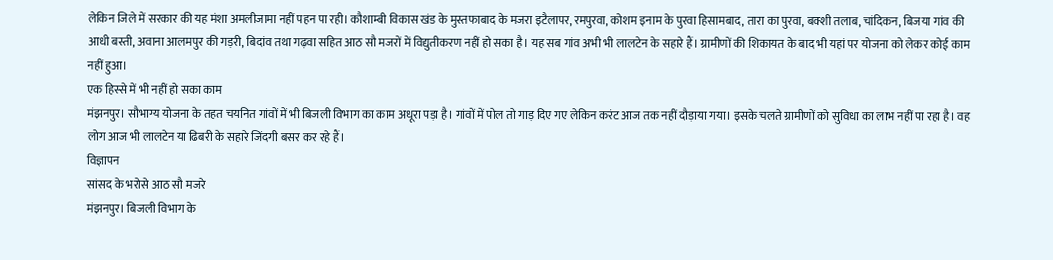लेकिन जिले में सरकार की यह मंशा अमलीजामा नहीं पहन पा रही। कौशाम्बी विकास खंड के मुस्तफाबाद के मजरा इटैलापर, रमपुरवा, कोशम इनाम के पुरवा हिसामबाद, तारा का पुरवा, बक्शी तलाब, चांदिकन, बिजया गांव की आधी बस्ती, अवाना आलमपुर की गड़री, बिदांव तथा गढ़वा सहित आठ सौ मजरों में विद्युतीकरण नहीं हो सका है। यह सब गांव अभी भी लालटेन के सहारे हैं। ग्रामीणों की शिकायत के बाद भी यहां पर योजना को लेकर कोई काम नहीं हुआ।
एक हिस्से में भी नहीं हो सका काम
मंझनपुर। सौभाग्य योजना के तहत चयनित गांवों में भी बिजली विभाग का काम अधूरा पड़ा है। गांवों में पोल तो गाड़ दिए गए लेकिन करंट आज तक नहीं दौड़ाया गया। इसके चलते ग्रामीणों को सुविधा का लाभ नहीं पा रहा है। वह लोग आज भी लालटेन या ढिबरी के सहारे जिंदगी बसर कर रहे हैं।
विज्ञापन
सांसद के भरोसे आठ सौ मजरे
मंझनपुर। बिजली विभाग के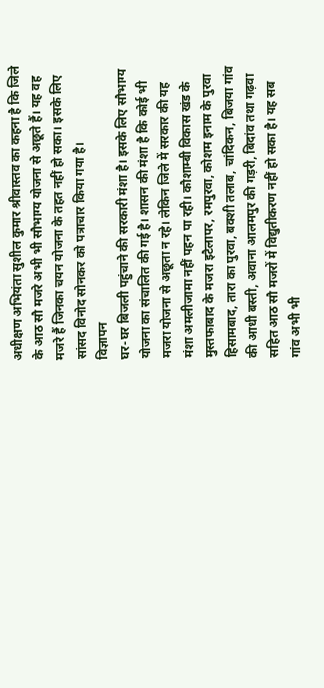अधीक्षण अभियंता सुशील कुमार श्रीवास्तव का कहना है कि जिले के आठ सौ मजरे अभी भी सौभाग्य योजना से अछूते हैं। यह वह मजरे हैं जिनका चयन योजना के तहत नहीं हो सका। इसके लिए सांसद विनोद सोनकर को पत्राचार किया गया है।
विज्ञापन
घर-घर बिजली पहुंचाने की सरकारी मंशा है। इसके लिए सौभाग्य योजना का संचालित की गई है। शासन की मंशा है कि कोई भी मजरा योजना से अछूता न रहे। लेकिन जिले में सरकार की यह मंशा अमलीजामा नहीं पहन पा रही। कौशाम्बी विकास खंड के मुस्तफाबाद के मजरा इटैलापर, रमपुरवा, कोशम इनाम के पुरवा हिसामबाद, तारा का पुरवा, बक्शी तलाब, चांदिकन, बिजया गांव की आधी बस्ती, अवाना आलमपुर की गड़री, बिदांव तथा गढ़वा सहित आठ सौ मजरों में विद्युतीकरण नहीं हो सका है। यह सब गांव अभी भी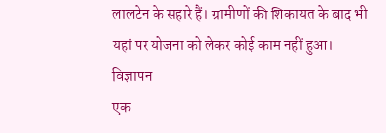लालटेन के सहारे हैं। ग्रामीणों की शिकायत के बाद भी यहां पर योजना को लेकर कोई काम नहीं हुआ।
विज्ञापन
एक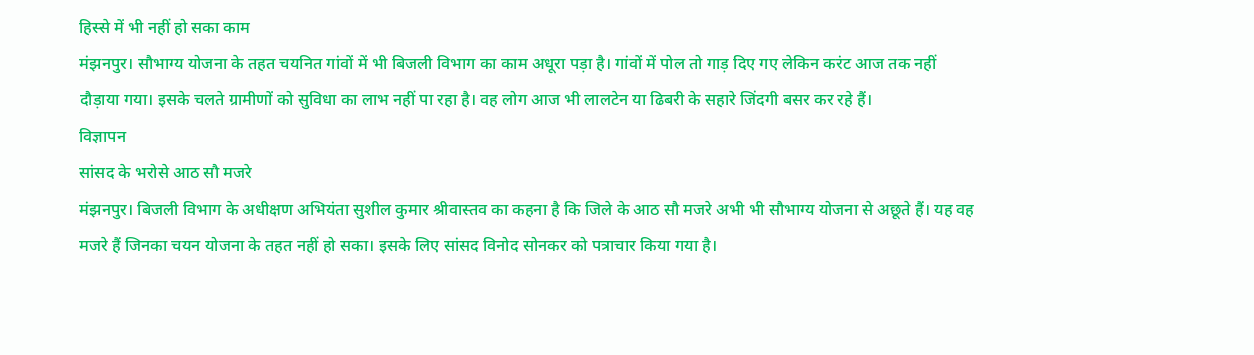हिस्से में भी नहीं हो सका काम
मंझनपुर। सौभाग्य योजना के तहत चयनित गांवों में भी बिजली विभाग का काम अधूरा पड़ा है। गांवों में पोल तो गाड़ दिए गए लेकिन करंट आज तक नहीं दौड़ाया गया। इसके चलते ग्रामीणों को सुविधा का लाभ नहीं पा रहा है। वह लोग आज भी लालटेन या ढिबरी के सहारे जिंदगी बसर कर रहे हैं।
विज्ञापन
सांसद के भरोसे आठ सौ मजरे
मंझनपुर। बिजली विभाग के अधीक्षण अभियंता सुशील कुमार श्रीवास्तव का कहना है कि जिले के आठ सौ मजरे अभी भी सौभाग्य योजना से अछूते हैं। यह वह मजरे हैं जिनका चयन योजना के तहत नहीं हो सका। इसके लिए सांसद विनोद सोनकर को पत्राचार किया गया है।